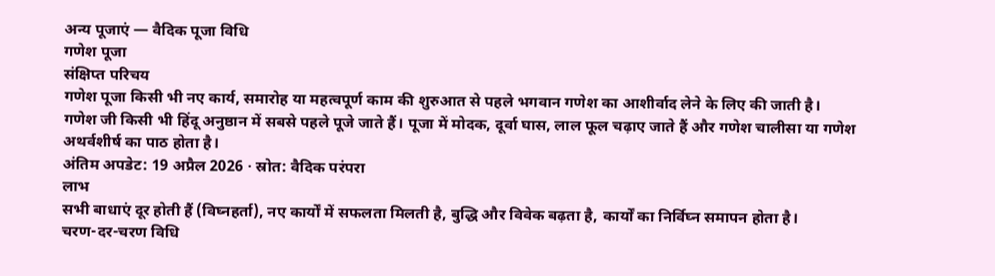अन्य पूजाएं — वैदिक पूजा विधि
गणेश पूजा
संक्षिप्त परिचय
गणेश पूजा किसी भी नए कार्य, समारोह या महत्वपूर्ण काम की शुरुआत से पहले भगवान गणेश का आशीर्वाद लेने के लिए की जाती है। गणेश जी किसी भी हिंदू अनुष्ठान में सबसे पहले पूजे जाते हैं। पूजा में मोदक, दूर्वा घास, लाल फूल चढ़ाए जाते हैं और गणेश चालीसा या गणेश अथर्वशीर्ष का पाठ होता है।
अंतिम अपडेट: 19 अप्रैल 2026 · स्रोत: वैदिक परंपरा
लाभ
सभी बाधाएं दूर होती हैं (विघ्नहर्ता), नए कार्यों में सफलता मिलती है, बुद्धि और विवेक बढ़ता है, कार्यों का निर्विघ्न समापन होता है।
चरण-दर-चरण विधि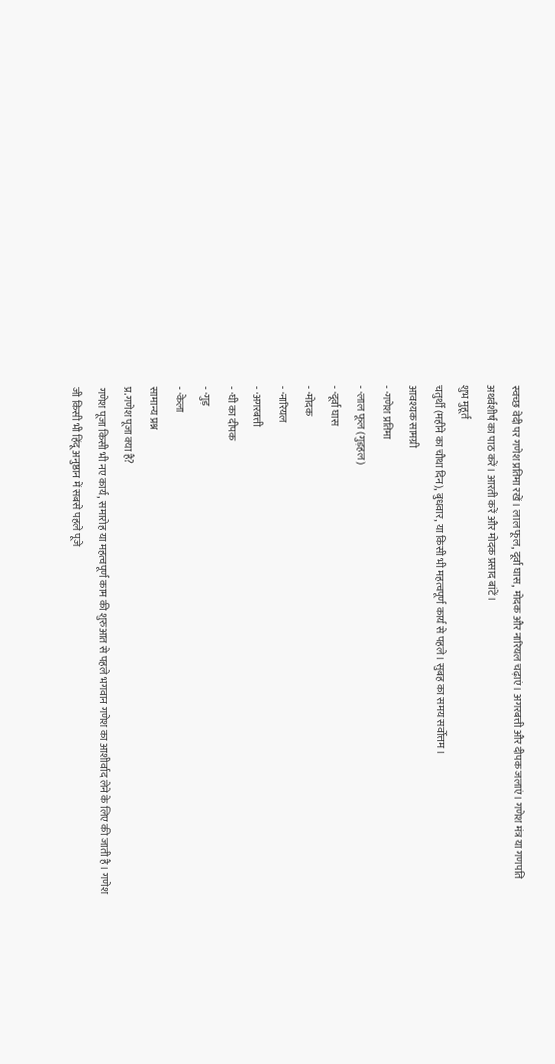स्वच्छ वेदी पर गणेश प्रतिमा रखें। लाल फूल, दूर्वा घास, मोदक और नारियल चढ़ाएं। अगरबत्ती और दीपक जलाएं। गणेश मंत्र या गणपति अथर्वशीर्ष का पाठ करें। आरती करें और मोदक प्रसाद बांटें।
शुभ मुहूर्त
चतुर्थी (महीने का चौथा दिन), बुधवार, या किसी भी महत्वपूर्ण कार्य से पहले। सुबह का समय सर्वोत्तम।
आवश्यक सामग्री
- ·गणेश प्रतिमा
- ·लाल फूल (गुड़हल)
- ·दूर्वा घास
- ·मोदक
- ·नारियल
- ·अगरबत्ती
- ·घी का दीपक
- ·गुड़
- ·केला
सामान्य प्रश्न
प्र.गणेश पूजा क्या है?
गणेश पूजा किसी भी नए कार्य, समारोह या महत्वपूर्ण काम की शुरुआत से पहले भगवान गणेश का आशीर्वाद लेने के लिए की जाती है। गणेश जी किसी भी हिंदू अनुष्ठान में सबसे पहले पूजे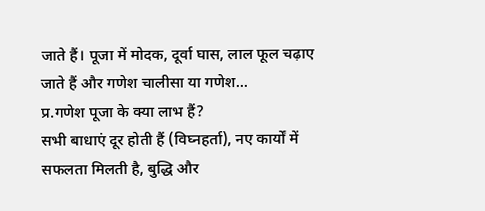जाते हैं। पूजा में मोदक, दूर्वा घास, लाल फूल चढ़ाए जाते हैं और गणेश चालीसा या गणेश...
प्र.गणेश पूजा के क्या लाभ हैं?
सभी बाधाएं दूर होती हैं (विघ्नहर्ता), नए कार्यों में सफलता मिलती है, बुद्धि और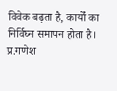विवेक बढ़ता है, कार्यों का निर्विघ्न समापन होता है।
प्र.गणेश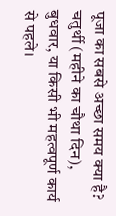पूजा का सबसे अच्छा समय क्या है?
चतुर्थी (महीने का चौथा दिन), बुधवार, या किसी भी महत्वपूर्ण कार्य से पहले।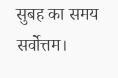सुबह का समय सर्वोत्तम।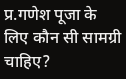प्र.गणेश पूजा के लिए कौन सी सामग्री चाहिए?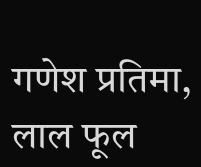गणेश प्रतिमा, लाल फूल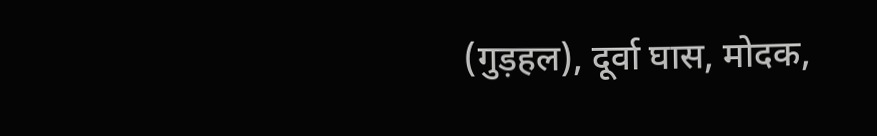(गुड़हल), दूर्वा घास, मोदक,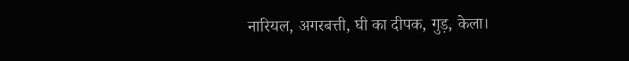नारियल, अगरबत्ती, घी का दीपक, गुड़, केला।